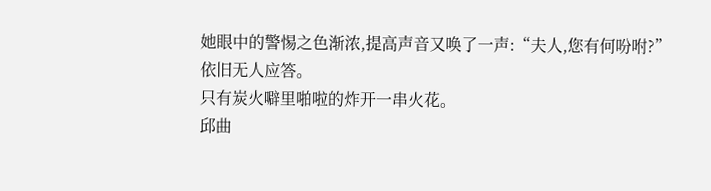她眼中的警惕之色渐浓,提高声音又唤了一声:“夫人,您有何吩咐?”
依旧无人应答。
只有炭火噼里啪啦的炸开一串火花。
邱曲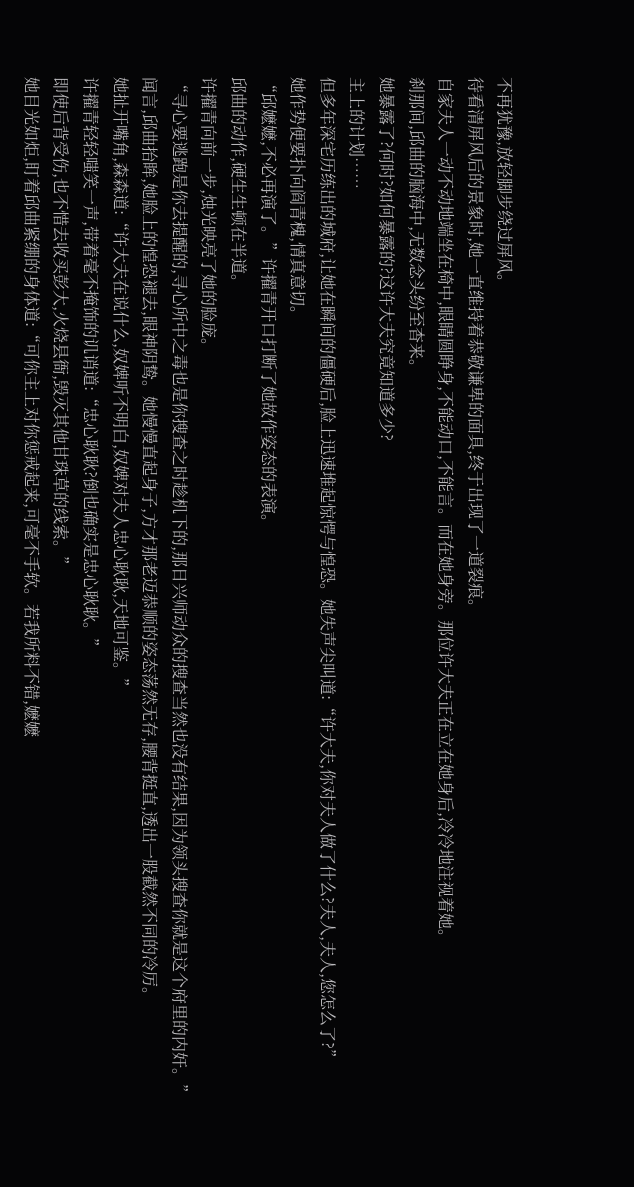不再犹豫,放轻脚步绕过屏风。
待看清屏风后的景象时,她一直维持着恭敬谦卑的面具,终于出现了一道裂痕。
自家夫人一动不动地端坐在椅中,眼睛圆睁身,不能动口,不能言。而在她身旁。那位许大夫正在立在她身后,冷冷地注视着她。
刹那间,邱曲的脑海中,无数念头纷至杳来。
她暴露了?何时?如何暴露的?这许大夫究竟知道多少?
主上的计划……
但多年深宅历练出的城府,让她在瞬间的僵硬后,脸上迅速堆起惊愕与惶恐。她失声尖叫道:“许大夫,你对夫人做了什么?夫人,夫人,您怎么了?”
她作势便要扑向阎青槐,情真意切。
“邱嬷嬷,不必再演了。”许擢青开口打断了她故作姿态的表演。
邱曲的动作,硬生生顿在半道。
许擢青向前一步,烛光映亮了她的脸庞。
“寻心要逃跑是你去提醒的,寻心所中之毒也是你搜查之时趁机下的,那日兴师动众的搜查当然也没有结果,因为领头搜查你就是这个府里的内奸。”
闻言,邱曲抬眸,她脸上的惶恐褪去,眼神阴鸷。她慢慢直起身子,方才那老迈恭顺的姿态荡然无存,腰背挺直,透出一股截然不同的冷厉。
她扯开嘴角,森森道:“许大夫在说什么,奴婢听不明白,奴婢对夫人忠心耿耿,天地可鉴。”
许擢青轻轻嗤笑一声,带着毫不掩饰的讥诮道:“忠心耿耿?倒也确实是忠心耿耿。”
即使后背受伤,也不惜去收买彭大,火烧县衙,毁灭其他甘珠草的线索。”
她目光如炬,盯着邱曲紧绷的身体道:“可你主上对你惩戒起来,可毫不手软。若我所料不错,嬷嬷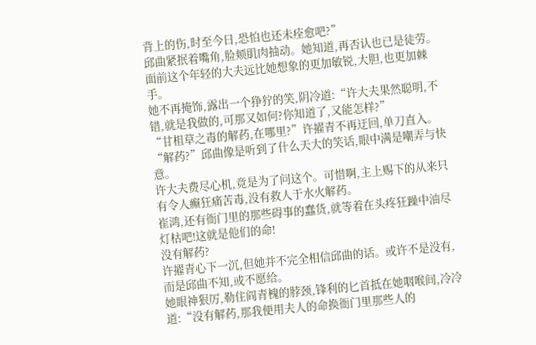背上的伤,时至今日,恐怕也还未痊愈吧?”
邱曲紧抿着嘴角,脸颊肌肉抽动。她知道,再否认也已是徒劳。面前这个年轻的大夫远比她想象的更加敏锐,大胆,也更加棘手。
她不再掩饰,露出一个狰狞的笑,阴冷道:“许大夫果然聪明,不错,就是我做的,可那又如何?你知道了,又能怎样?”
“甘柤草之毒的解药,在哪里?”许擢青不再迂回,单刀直入。
“解药?”邱曲像是听到了什么天大的笑话,眼中满是嘲弄与快意。
许大夫费尽心机,竟是为了问这个。可惜啊,主上赐下的从来只有令人癫狂痛苦毒,没有救人于水火解药。
崔鸿,还有衙门里的那些碍事的蠢货,就等着在头疼狂躁中油尽灯枯吧!这就是他们的命!
没有解药?
许擢青心下一沉,但她并不完全相信邱曲的话。或许不是没有,而是邱曲不知,或不愿给。
她眼神狠厉,勒住阎青槐的脖颈,锋利的匕首抵在她咽喉间,冷冷道:“没有解药,那我便用夫人的命换衙门里那些人的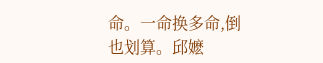命。一命换多命,倒也划算。邱嬷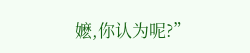嬷,你认为呢?”